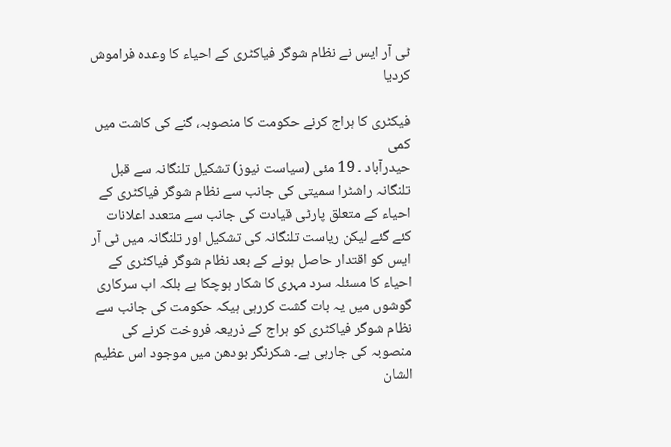ٹی آر ایس نے نظام شوگر فیاکٹری کے احیاء کا وعدہ فراموش کردیا

فیکٹری کا ہراج کرنے حکومت کا منصوبہ، گنے کی کاشت میں کمی
حیدرآباد ۔ 19 مئی (سیاست نیوز) تشکیل تلنگانہ سے قبل تلنگانہ راشٹرا سمیتی کی جانب سے نظام شوگر فیاکٹری کے احیاء کے متعلق پارٹی قیادت کی جانب سے متعدد اعلانات کئے گئے لیکن ریاست تلنگانہ کی تشکیل اور تلنگانہ میں ٹی آر ایس کو اقتدار حاصل ہونے کے بعد نظام شوگر فیاکٹری کے احیاء کا مسئلہ سرد مہری کا شکار ہوچکا ہے بلکہ اب سرکاری گوشوں میں یہ بات گشت کررہی ہیکہ حکومت کی جانب سے نظام شوگر فیاکٹری کو ہراج کے ذریعہ فروخت کرنے کی منصوبہ کی جارہی ہے۔ شکرنگر بودھن میں موجود اس عظیم الشان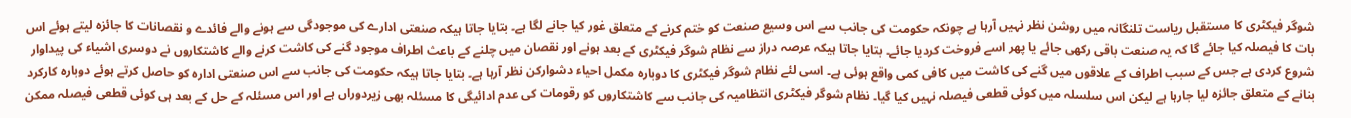شوگر فیکٹری کا مستقبل ریاست تلنگانہ میں روشن نظر نہیں آرہا ہے چونکہ حکومت کی جانب سے اس وسیع صنعت کو ختم کرنے کے متعلق غور کیا جانے لگا ہے۔ بتایا جاتا ہیکہ صنعتی ادارے کی موجودگی سے ہونے والے فائدے و نقصانات کا جائزہ لیتے ہوئے اس بات کا فیصلہ کیا جائے گا کہ یہ صنعت باقی رکھی جائے یا پھر اسے فروخت کردیا جائے۔ بتایا جاتا ہیکہ عرصہ دراز سے نظام شوگر فیکٹری کے بعد ہونے اور نقصان میں چلنے کے باعث اطراف موجود گنے کی کاشت کرنے والے کاشتکاروں نے دوسری اشیاء کی پیداوار شروع کردی ہے جس کے سبب اطراف کے علاقوں میں گنے کی کاشت میں کافی کمی واقع ہوئی ہے۔ اسی لئے نظام شوگر فیکٹری کا دوبارہ مکمل احیاء دشوارکن نظر آرہا ہے۔ بتایا جاتا ہیکہ حکومت کی جانب سے اس صنعتی ادارہ کو حاصل کرتے ہوئے دوبارہ کارکرد بنانے کے متعلق جائزہ لیا جارہا ہے لیکن اس سلسلہ میں کوئی قطعی فیصلہ نہیں کیا گیا۔ نظام شوگر فیکٹری انتظامیہ کی جانب سے کاشتکاروں کو رقومات کی عدم ادائیگی کا مسئلہ بھی زیردوراں ہے اور اس مسئلہ کے حل کے بعد ہی کوئی قطعی فیصلہ ممکن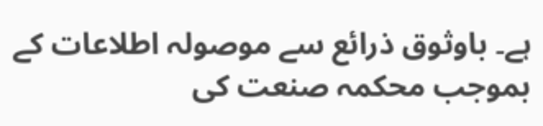ہے۔ باوثوق ذرائع سے موصولہ اطلاعات کے بموجب محکمہ صنعت کی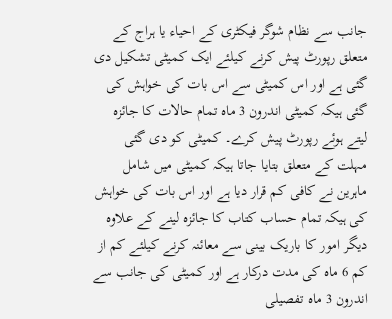جانب سے نظام شوگر فیکٹری کے احیاء یا ہراج کے متعلق رپورٹ پیش کرنے کیلئے ایک کمیٹی تشکیل دی گئی ہے اور اس کمیٹی سے اس بات کی خواہش کی گئی ہیکہ کمیٹی اندرون 3 ماہ تمام حالات کا جائزہ لیتے ہوئے رپورٹ پیش کرے۔ کمیٹی کو دی گئی مہلت کے متعلق بتایا جاتا ہیکہ کمیٹی میں شامل ماہرین نے کافی کم قرار دیا ہے اور اس بات کی خواہش کی ہیکہ تمام حساب کتاب کا جائزہ لینے کے علاوہ دیگر امور کا باریک بینی سے معائنہ کرنے کیلئے کم از کم 6 ماہ کی مدت درکار ہے اور کمیٹی کی جانب سے اندرون 3 ماہ تفصیلی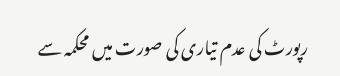رپورٹ کی عدم تیاری کی صورت میں محکمہ سے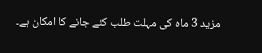مزید 3 ماہ کی مہلت طلب کئے جانے کا امکان ہے۔